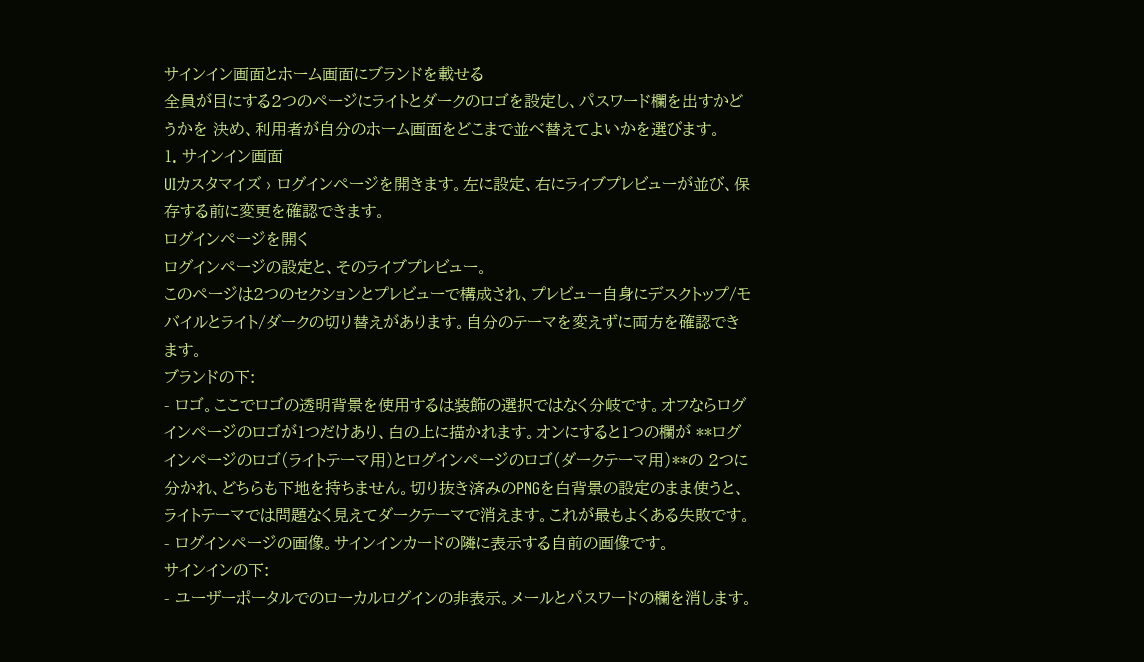サインイン画面とホーム画面にブランドを載せる
全員が目にする2つのページにライトとダークのロゴを設定し、パスワード欄を出すかどうかを 決め、利用者が自分のホーム画面をどこまで並べ替えてよいかを選びます。
1. サインイン画面
UIカスタマイズ › ログインページを開きます。左に設定、右にライブプレビューが並び、保存する前に変更を確認できます。
ログインページを開く
ログインページの設定と、そのライブプレビュー。
このページは2つのセクションとプレビューで構成され、プレビュー自身にデスクトップ/モバイルとライト/ダークの切り替えがあります。自分のテーマを変えずに両方を確認できます。
ブランドの下:
- ロゴ。ここでロゴの透明背景を使用するは装飾の選択ではなく分岐です。オフならログインページのロゴが1つだけあり、白の上に描かれます。オンにすると1つの欄が **ログインページのロゴ(ライトテーマ用)とログインページのロゴ(ダークテーマ用)**の 2つに分かれ、どちらも下地を持ちません。切り抜き済みのPNGを白背景の設定のまま使うと、ライトテーマでは問題なく見えてダークテーマで消えます。これが最もよくある失敗です。
- ログインページの画像。サインインカードの隣に表示する自前の画像です。
サインインの下:
- ユーザーポータルでのローカルログインの非表示。メールとパスワードの欄を消します。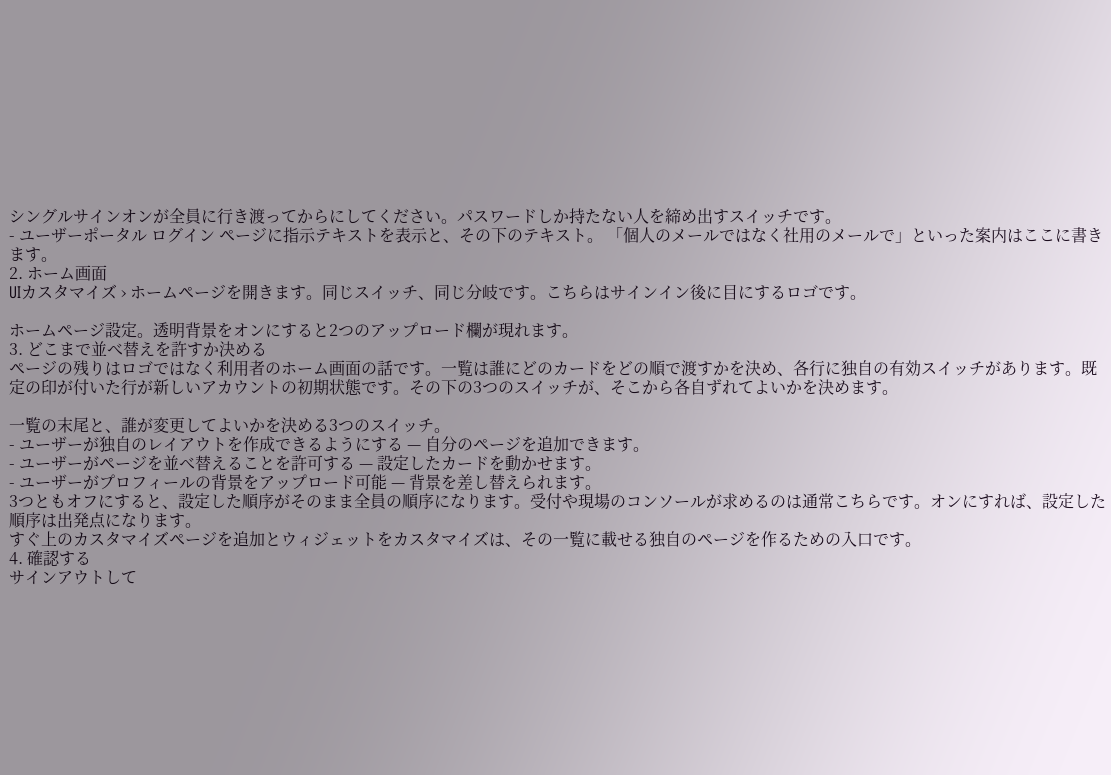シングルサインオンが全員に行き渡ってからにしてください。パスワードしか持たない人を締め出すスイッチです。
- ユーザーポータル ログイン ページに指示テキストを表示と、その下のテキスト。 「個人のメールではなく社用のメールで」といった案内はここに書きます。
2. ホーム画面
UIカスタマイズ › ホームページを開きます。同じスイッチ、同じ分岐です。こちらはサインイン後に目にするロゴです。

ホームページ設定。透明背景をオンにすると2つのアップロード欄が現れます。
3. どこまで並べ替えを許すか決める
ページの残りはロゴではなく利用者のホーム画面の話です。一覧は誰にどのカードをどの順で渡すかを決め、各行に独自の有効スイッチがあります。既定の印が付いた行が新しいアカウントの初期状態です。その下の3つのスイッチが、そこから各自ずれてよいかを決めます。

一覧の末尾と、誰が変更してよいかを決める3つのスイッチ。
- ユーザーが独自のレイアウトを作成できるようにする — 自分のページを追加できます。
- ユーザーがページを並べ替えることを許可する — 設定したカードを動かせます。
- ユーザーがプロフィールの背景をアップロード可能 — 背景を差し替えられます。
3つともオフにすると、設定した順序がそのまま全員の順序になります。受付や現場のコンソールが求めるのは通常こちらです。オンにすれば、設定した順序は出発点になります。
すぐ上のカスタマイズページを追加とウィジェットをカスタマイズは、その一覧に載せる独自のページを作るための入口です。
4. 確認する
サインアウトして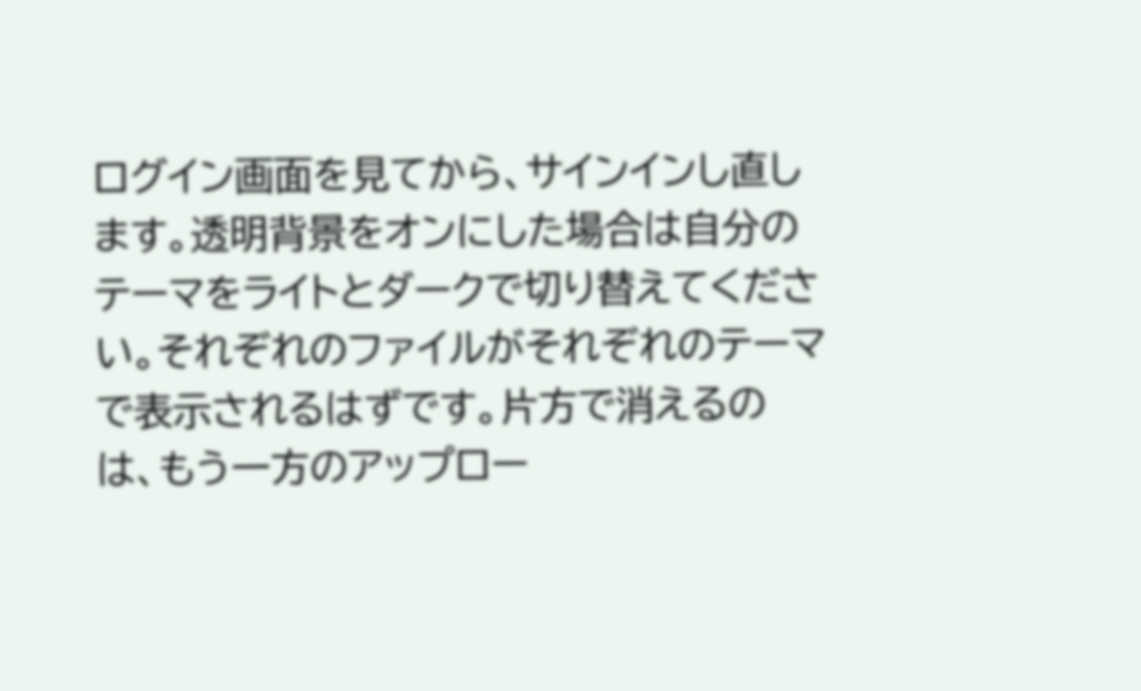ログイン画面を見てから、サインインし直します。透明背景をオンにした場合は自分のテーマをライトとダークで切り替えてください。それぞれのファイルがそれぞれのテーマで表示されるはずです。片方で消えるのは、もう一方のアップロー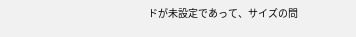ドが未設定であって、サイズの問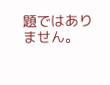題ではありません。